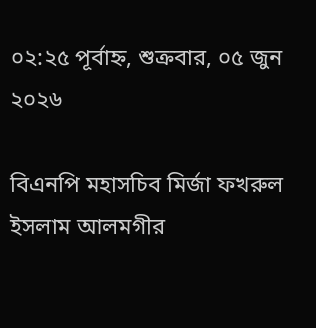০২:২৫ পূর্বাহ্ন, শুক্রবার, ০৫ জুন ২০২৬

বিএনপি মহাসচিব মির্জা ফখরুল ইসলাম আলমগীর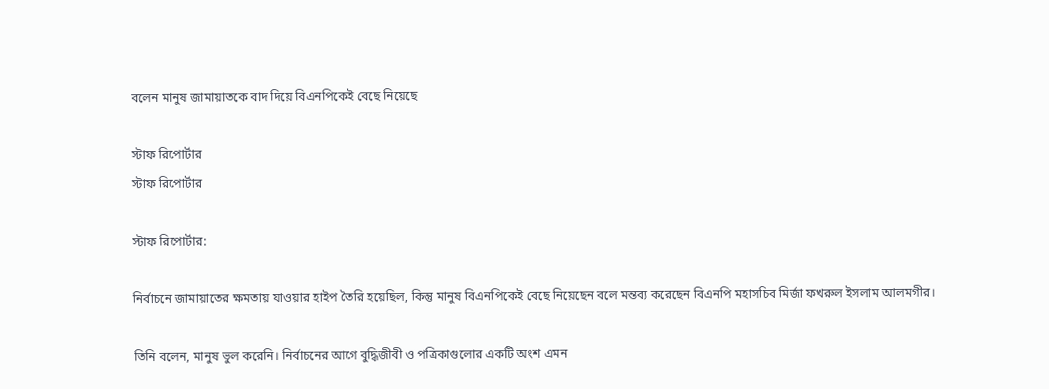বলেন মানুষ জামায়াতকে বাদ দিয়ে বিএনপিকেই বেছে নিয়েছে

স্টাফ রিপোর্টার
স্টাফ রিপোর্টার

স্টাফ রিপোর্টার:

নির্বাচনে জামায়াতের ক্ষমতায় যাওয়ার হাইপ তৈরি হয়েছিল, কিন্তু মানুষ বিএনপিকেই বেছে নিয়েছেন বলে মন্তব্য করেছেন বিএনপি মহাসচিব মির্জা ফখরুল ইসলাম আলমগীর।

তিনি বলেন, মানুষ ভুল করেনি। নির্বাচনের আগে বুদ্ধিজীবী ও পত্রিকাগুলোর একটি অংশ এমন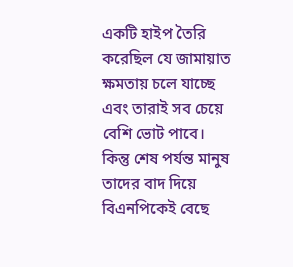একটি হাইপ তৈরি করেছিল যে জামায়াত ক্ষমতায় চলে যাচ্ছে এবং তারাই সব চেয়ে বেশি ভোট পাবে। কিন্তু শেষ পর্যন্ত মানুষ তাদের বাদ দিয়ে বিএনপিকেই বেছে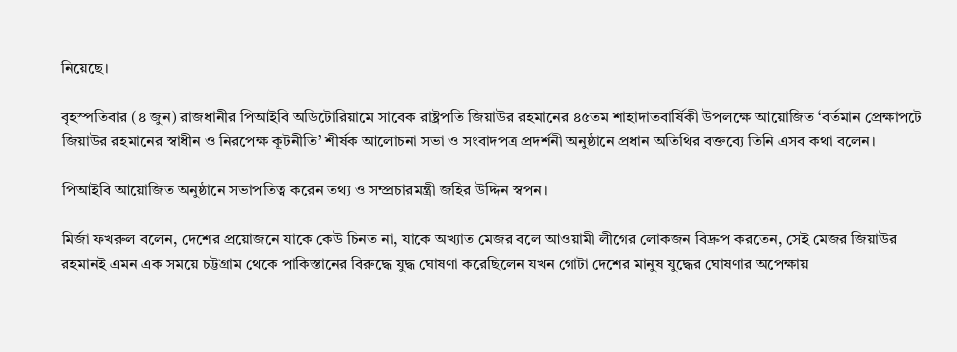নিয়েছে।

বৃহস্পতিবার (৪ জুন) রাজধানীর পিআইবি অডিটোরিয়ামে সাবেক রাষ্ট্রপতি জিয়াউর রহমানের ৪৫তম শাহাদাতবার্ষিকী উপলক্ষে আয়োজিত ‘বর্তমান প্রেক্ষাপটে জিয়াউর রহমানের স্বাধীন ও নিরপেক্ষ কূটনীতি’ শীর্ষক আলোচনা সভা ও সংবাদপত্র প্রদর্শনী অনুষ্ঠানে প্রধান অতিথির বক্তব্যে তিনি এসব কথা বলেন।

পিআইবি আয়োজিত অনুষ্ঠানে সভাপতিত্ব করেন তথ্য ও সম্প্রচারমন্ত্রী জহির উদ্দিন স্বপন।

মির্জা ফখরুল বলেন, দেশের প্রয়োজনে যাকে কেউ চিনত না, যাকে অখ্যাত মেজর বলে আওয়ামী লীগের লোকজন বিদ্রুপ করতেন, সেই মেজর জিয়াউর রহমানই এমন এক সময়ে চট্টগ্রাম থেকে পাকিস্তানের বিরুদ্ধে যুদ্ধ ঘোষণা করেছিলেন যখন গোটা দেশের মানুষ যুদ্ধের ঘোষণার অপেক্ষায়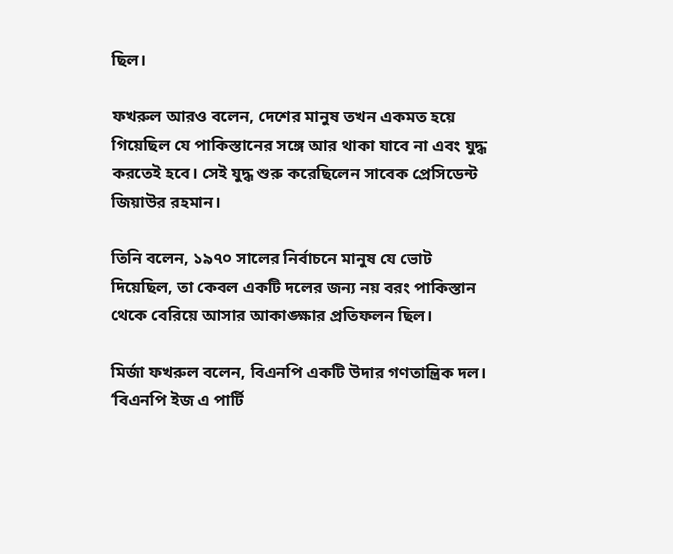ছিল।

ফখরুল আরও বলেন, দেশের মানুষ তখন একমত হয়ে গিয়েছিল যে পাকিস্তানের সঙ্গে আর থাকা যাবে না এবং যুদ্ধ করতেই হবে। সেই যুদ্ধ শুরু করেছিলেন সাবেক প্রেসিডেন্ট জিয়াউর রহমান।

তিনি বলেন, ১৯৭০ সালের নির্বাচনে মানুষ যে ভোট দিয়েছিল, তা কেবল একটি দলের জন্য নয় বরং পাকিস্তান থেকে বেরিয়ে আসার আকাঙ্ক্ষার প্রতিফলন ছিল।

মির্জা ফখরুল বলেন, বিএনপি একটি উদার গণতান্ত্রিক দল। ‘বিএনপি ইজ এ পার্টি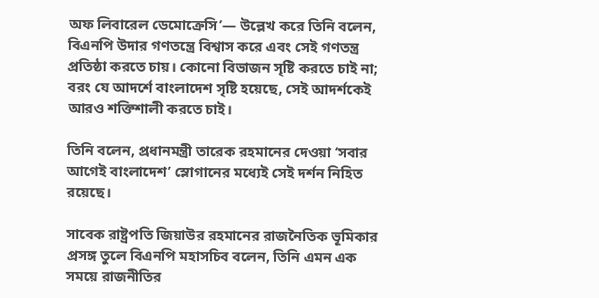অফ লিবারেল ডেমোক্রেসি’— উল্লেখ করে তিনি বলেন, বিএনপি উদার গণতন্ত্রে বিশ্বাস করে এবং সেই গণতন্ত্র প্রতিষ্ঠা করতে চায়। কোনো বিভাজন সৃষ্টি করতে চাই না; বরং যে আদর্শে বাংলাদেশ সৃষ্টি হয়েছে, সেই আদর্শকেই আরও শক্তিশালী করতে চাই।

তিনি বলেন, প্রধানমন্ত্রী তারেক রহমানের দেওয়া ‘সবার আগেই বাংলাদেশ’ স্লোগানের মধ্যেই সেই দর্শন নিহিত রয়েছে।

সাবেক রাষ্ট্রপতি জিয়াউর রহমানের রাজনৈতিক ভূমিকার প্রসঙ্গ তুলে বিএনপি মহাসচিব বলেন, তিনি এমন এক সময়ে রাজনীতির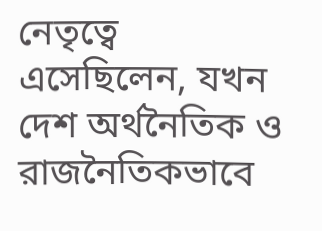নেতৃত্বে এসেছিলেন, যখন দেশ অর্থনৈতিক ও রাজনৈতিকভাবে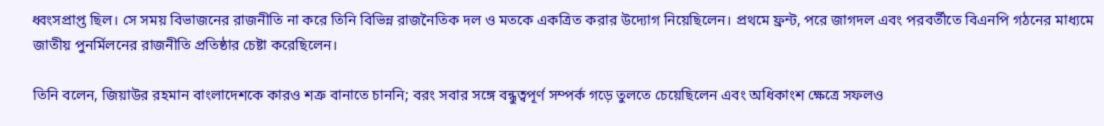ধ্বংসপ্রাপ্ত ছিল। সে সময় বিভাজনের রাজনীতি না করে তিনি বিভিন্ন রাজনৈতিক দল ও মতকে একত্রিত করার উদ্যোগ নিয়েছিলেন। প্রথমে ফ্রন্ট, পরে জাগদল এবং পরবর্তীতে বিএনপি গঠনের মাধ্যমে জাতীয় পুনর্মিলনের রাজনীতি প্রতিষ্ঠার চেষ্টা করেছিলেন।

তিনি বলেন, জিয়াউর রহমান বাংলাদেশকে কারও শত্রু বানাতে চাননি; বরং সবার সঙ্গে বন্ধুত্বপূর্ণ সম্পর্ক গড়ে তুলতে চেয়েছিলেন এবং অধিকাংশ ক্ষেত্রে সফলও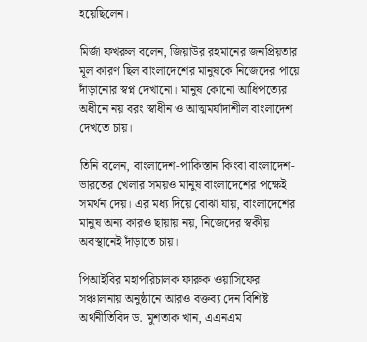হয়েছিলেন।

মির্জা ফখরুল বলেন, জিয়াউর রহমানের জনপ্রিয়তার মূল কারণ ছিল বাংলাদেশের মানুষকে নিজেদের পায়ে দাঁড়ানোর স্বপ্ন দেখানো। মানুষ কোনো আধিপত্যের অধীনে নয় বরং স্বাধীন ও আত্মমর্যাদাশীল বাংলাদেশ দেখতে চায়।

তিনি বলেন, বাংলাদেশ-পাকিস্তান কিংবা বাংলাদেশ-ভারতের খেলার সময়ও মানুষ বাংলাদেশের পক্ষেই সমর্থন দেয়। এর মধ্য দিয়ে বোঝা যায়, বাংলাদেশের মানুষ অন্য কারও ছায়ায় নয়, নিজেদের স্বকীয় অবস্থানেই দাঁড়াতে চায়।

পিআইবির মহাপরিচালক ফারুক ওয়াসিফের সঞ্চালনায় অনুষ্ঠানে আরও বক্তব্য দেন বিশিষ্ট অর্থনীতিবিদ ড. মুশতাক খান, এএনএম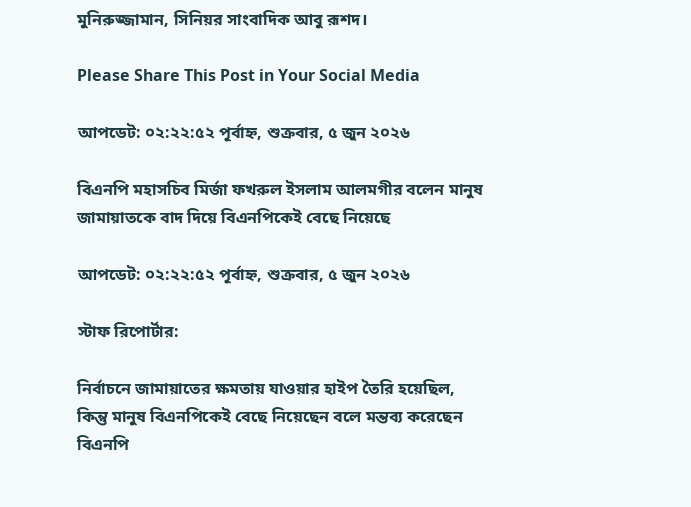মুনিরুজ্জামান, সিনিয়র সাংবাদিক আবু রূশদ।

Please Share This Post in Your Social Media

আপডেট: ০২:২২:৫২ পূর্বাহ্ন, শুক্রবার, ৫ জুন ২০২৬

বিএনপি মহাসচিব মির্জা ফখরুল ইসলাম আলমগীর বলেন মানুষ জামায়াতকে বাদ দিয়ে বিএনপিকেই বেছে নিয়েছে

আপডেট: ০২:২২:৫২ পূর্বাহ্ন, শুক্রবার, ৫ জুন ২০২৬

স্টাফ রিপোর্টার:

নির্বাচনে জামায়াতের ক্ষমতায় যাওয়ার হাইপ তৈরি হয়েছিল, কিন্তু মানুষ বিএনপিকেই বেছে নিয়েছেন বলে মন্তব্য করেছেন বিএনপি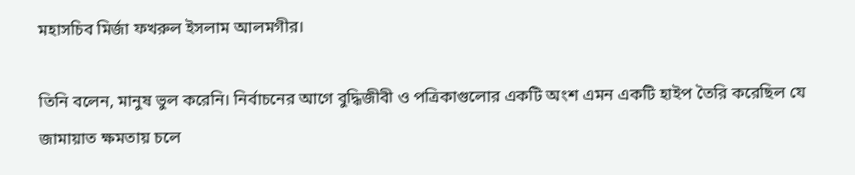মহাসচিব মির্জা ফখরুল ইসলাম আলমগীর।

তিনি বলেন, মানুষ ভুল করেনি। নির্বাচনের আগে বুদ্ধিজীবী ও পত্রিকাগুলোর একটি অংশ এমন একটি হাইপ তৈরি করেছিল যে জামায়াত ক্ষমতায় চলে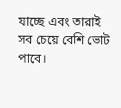যাচ্ছে এবং তারাই সব চেয়ে বেশি ভোট পাবে।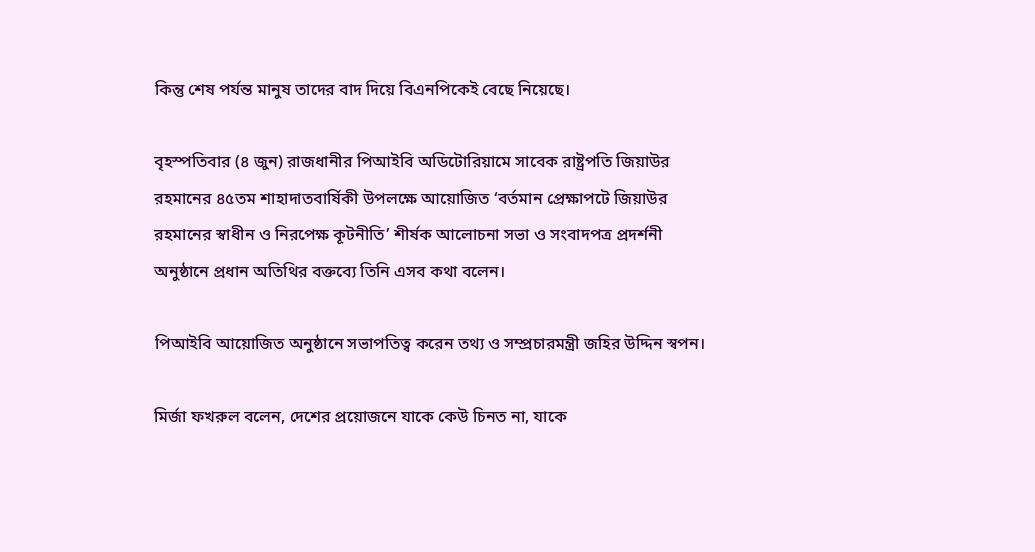কিন্তু শেষ পর্যন্ত মানুষ তাদের বাদ দিয়ে বিএনপিকেই বেছে নিয়েছে।

বৃহস্পতিবার (৪ জুন) রাজধানীর পিআইবি অডিটোরিয়ামে সাবেক রাষ্ট্রপতি জিয়াউর রহমানের ৪৫তম শাহাদাতবার্ষিকী উপলক্ষে আয়োজিত ‘বর্তমান প্রেক্ষাপটে জিয়াউর রহমানের স্বাধীন ও নিরপেক্ষ কূটনীতি’ শীর্ষক আলোচনা সভা ও সংবাদপত্র প্রদর্শনী অনুষ্ঠানে প্রধান অতিথির বক্তব্যে তিনি এসব কথা বলেন।

পিআইবি আয়োজিত অনুষ্ঠানে সভাপতিত্ব করেন তথ্য ও সম্প্রচারমন্ত্রী জহির উদ্দিন স্বপন।

মির্জা ফখরুল বলেন, দেশের প্রয়োজনে যাকে কেউ চিনত না, যাকে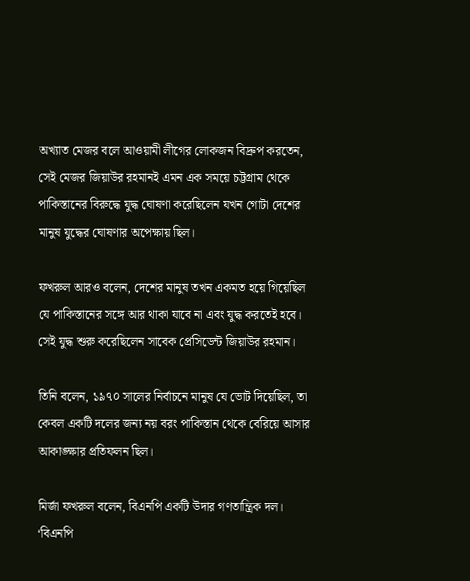অখ্যাত মেজর বলে আওয়ামী লীগের লোকজন বিদ্রুপ করতেন, সেই মেজর জিয়াউর রহমানই এমন এক সময়ে চট্টগ্রাম থেকে পাকিস্তানের বিরুদ্ধে যুদ্ধ ঘোষণা করেছিলেন যখন গোটা দেশের মানুষ যুদ্ধের ঘোষণার অপেক্ষায় ছিল।

ফখরুল আরও বলেন, দেশের মানুষ তখন একমত হয়ে গিয়েছিল যে পাকিস্তানের সঙ্গে আর থাকা যাবে না এবং যুদ্ধ করতেই হবে। সেই যুদ্ধ শুরু করেছিলেন সাবেক প্রেসিডেন্ট জিয়াউর রহমান।

তিনি বলেন, ১৯৭০ সালের নির্বাচনে মানুষ যে ভোট দিয়েছিল, তা কেবল একটি দলের জন্য নয় বরং পাকিস্তান থেকে বেরিয়ে আসার আকাঙ্ক্ষার প্রতিফলন ছিল।

মির্জা ফখরুল বলেন, বিএনপি একটি উদার গণতান্ত্রিক দল। ‘বিএনপি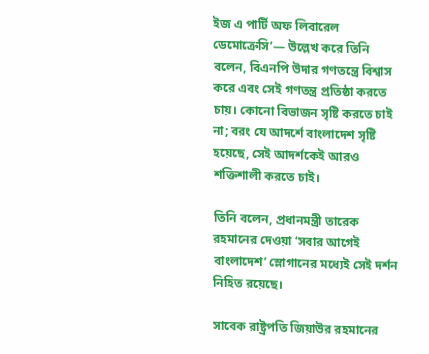ইজ এ পার্টি অফ লিবারেল ডেমোক্রেসি’— উল্লেখ করে তিনি বলেন, বিএনপি উদার গণতন্ত্রে বিশ্বাস করে এবং সেই গণতন্ত্র প্রতিষ্ঠা করতে চায়। কোনো বিভাজন সৃষ্টি করতে চাই না; বরং যে আদর্শে বাংলাদেশ সৃষ্টি হয়েছে, সেই আদর্শকেই আরও শক্তিশালী করতে চাই।

তিনি বলেন, প্রধানমন্ত্রী তারেক রহমানের দেওয়া ‘সবার আগেই বাংলাদেশ’ স্লোগানের মধ্যেই সেই দর্শন নিহিত রয়েছে।

সাবেক রাষ্ট্রপতি জিয়াউর রহমানের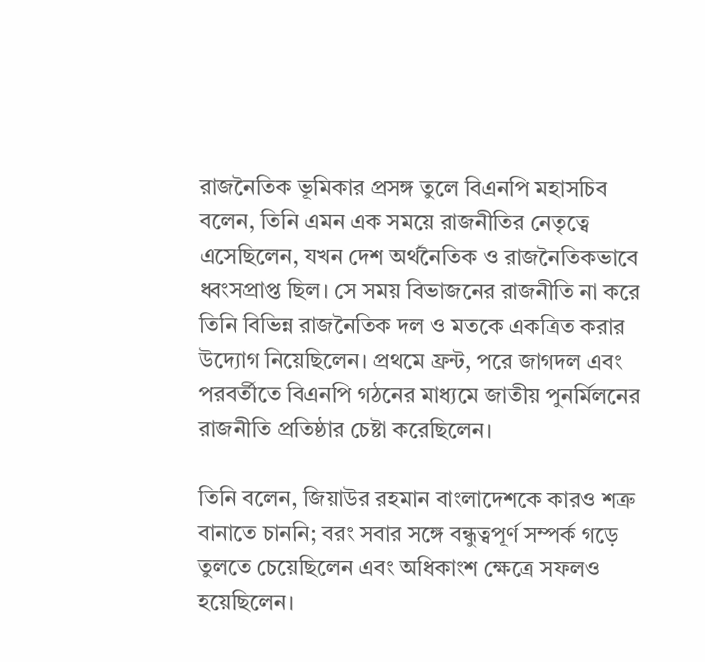রাজনৈতিক ভূমিকার প্রসঙ্গ তুলে বিএনপি মহাসচিব বলেন, তিনি এমন এক সময়ে রাজনীতির নেতৃত্বে এসেছিলেন, যখন দেশ অর্থনৈতিক ও রাজনৈতিকভাবে ধ্বংসপ্রাপ্ত ছিল। সে সময় বিভাজনের রাজনীতি না করে তিনি বিভিন্ন রাজনৈতিক দল ও মতকে একত্রিত করার উদ্যোগ নিয়েছিলেন। প্রথমে ফ্রন্ট, পরে জাগদল এবং পরবর্তীতে বিএনপি গঠনের মাধ্যমে জাতীয় পুনর্মিলনের রাজনীতি প্রতিষ্ঠার চেষ্টা করেছিলেন।

তিনি বলেন, জিয়াউর রহমান বাংলাদেশকে কারও শত্রু বানাতে চাননি; বরং সবার সঙ্গে বন্ধুত্বপূর্ণ সম্পর্ক গড়ে তুলতে চেয়েছিলেন এবং অধিকাংশ ক্ষেত্রে সফলও হয়েছিলেন।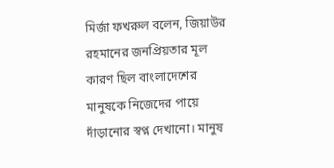মির্জা ফখরুল বলেন, জিয়াউর রহমানের জনপ্রিয়তার মূল কারণ ছিল বাংলাদেশের মানুষকে নিজেদের পায়ে দাঁড়ানোর স্বপ্ন দেখানো। মানুষ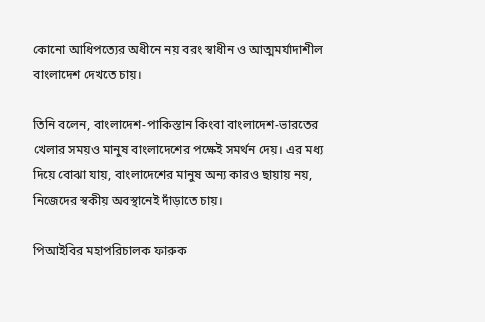কোনো আধিপত্যের অধীনে নয় বরং স্বাধীন ও আত্মমর্যাদাশীল বাংলাদেশ দেখতে চায়।

তিনি বলেন, বাংলাদেশ-পাকিস্তান কিংবা বাংলাদেশ-ভারতের খেলার সময়ও মানুষ বাংলাদেশের পক্ষেই সমর্থন দেয়। এর মধ্য দিয়ে বোঝা যায়, বাংলাদেশের মানুষ অন্য কারও ছায়ায় নয়, নিজেদের স্বকীয় অবস্থানেই দাঁড়াতে চায়।

পিআইবির মহাপরিচালক ফারুক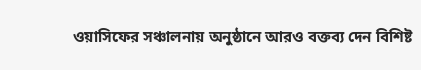ওয়াসিফের সঞ্চালনায় অনুষ্ঠানে আরও বক্তব্য দেন বিশিষ্ট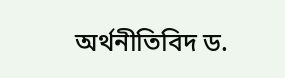অর্থনীতিবিদ ড.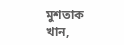মুশতাক খান,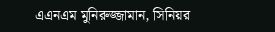এএনএম মুনিরুজ্জামান, সিনিয়র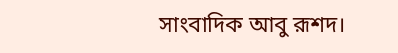সাংবাদিক আবু রূশদ।